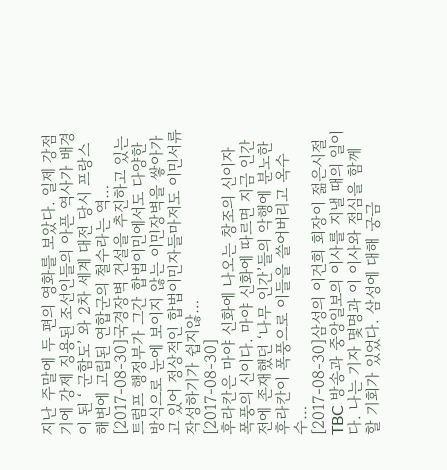지난 주말에 두 편의 영화를 보았다. 일제 강점기에 강제 징용된 조선인들의 아픈 역사가 배경이 된 ‘ 군함도’ 와 2차 세계 대전 당시 프랑스 해변에 고립된 연합군의 철수라는 역…
[2017-08-30]국경장벽 건설을 추진하고 있는 트럼프 행정부가 그간 합법이민에서도 다양한 방식으로 눈에 보이지 않는 이민장벽을 쌓아가고 있어 정상적인 합법이민자들마저도 이민서류 작성하기가 쉽지않…
[2017-08-30]
후라칸은 마야 신화에 나오는 창조의 신이자 폭풍의 신이다. 마야 신화에 따르면 지금 인간 전에 존재했던 ‘나무 인간’들의 악행에 분노한 후라칸이 폭풍으로 이들을 쓸어버리고 옥수수…
[2017-08-30]삼성의 이건희 회장이 젊은시절 TBC 방송과 중앙일보의 이사를 지낼 때의 일이다. 나는 기자 몇명과 이 이사와 점심을 함께 할 기회가 있었다. 삼성에 대해 궁금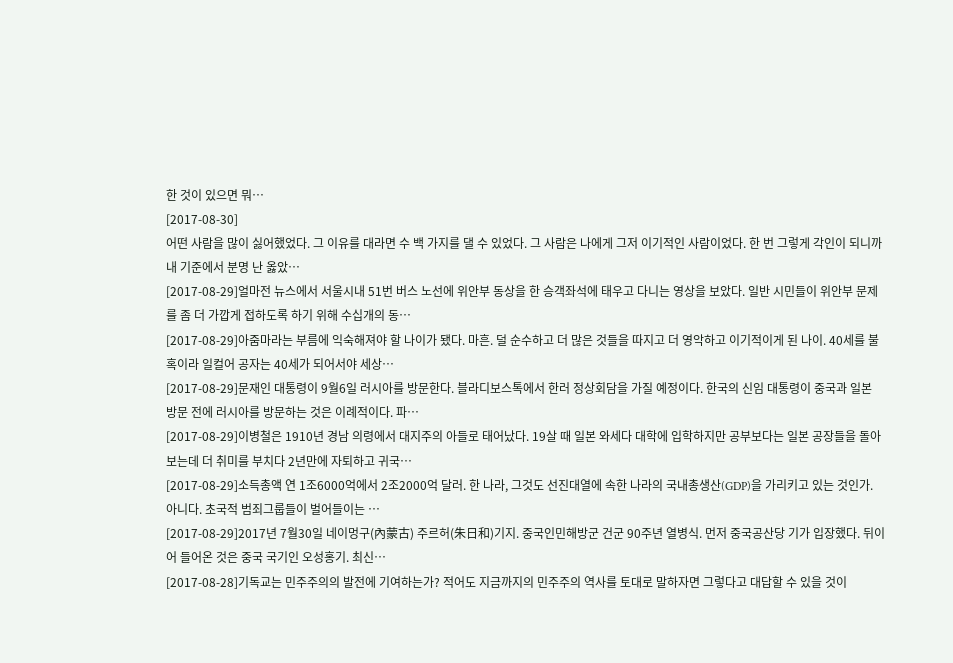한 것이 있으면 뭐…
[2017-08-30]
어떤 사람을 많이 싫어했었다. 그 이유를 대라면 수 백 가지를 댈 수 있었다. 그 사람은 나에게 그저 이기적인 사람이었다. 한 번 그렇게 각인이 되니까 내 기준에서 분명 난 옳았…
[2017-08-29]얼마전 뉴스에서 서울시내 51번 버스 노선에 위안부 동상을 한 승객좌석에 태우고 다니는 영상을 보았다. 일반 시민들이 위안부 문제를 좀 더 가깝게 접하도록 하기 위해 수십개의 동…
[2017-08-29]아줌마라는 부름에 익숙해져야 할 나이가 됐다. 마흔. 덜 순수하고 더 많은 것들을 따지고 더 영악하고 이기적이게 된 나이. 40세를 불혹이라 일컬어 공자는 40세가 되어서야 세상…
[2017-08-29]문재인 대통령이 9월6일 러시아를 방문한다. 블라디보스톡에서 한러 정상회담을 가질 예정이다. 한국의 신임 대통령이 중국과 일본 방문 전에 러시아를 방문하는 것은 이례적이다. 파…
[2017-08-29]이병철은 1910년 경남 의령에서 대지주의 아들로 태어났다. 19살 때 일본 와세다 대학에 입학하지만 공부보다는 일본 공장들을 돌아보는데 더 취미를 부치다 2년만에 자퇴하고 귀국…
[2017-08-29]소득총액 연 1조6000억에서 2조2000억 달러. 한 나라, 그것도 선진대열에 속한 나라의 국내총생산(GDP)을 가리키고 있는 것인가. 아니다. 초국적 범죄그룹들이 벌어들이는 …
[2017-08-29]2017년 7월30일 네이멍구(內蒙古) 주르허(朱日和)기지. 중국인민해방군 건군 90주년 열병식. 먼저 중국공산당 기가 입장했다. 뒤이어 들어온 것은 중국 국기인 오성홍기. 최신…
[2017-08-28]기독교는 민주주의의 발전에 기여하는가? 적어도 지금까지의 민주주의 역사를 토대로 말하자면 그렇다고 대답할 수 있을 것이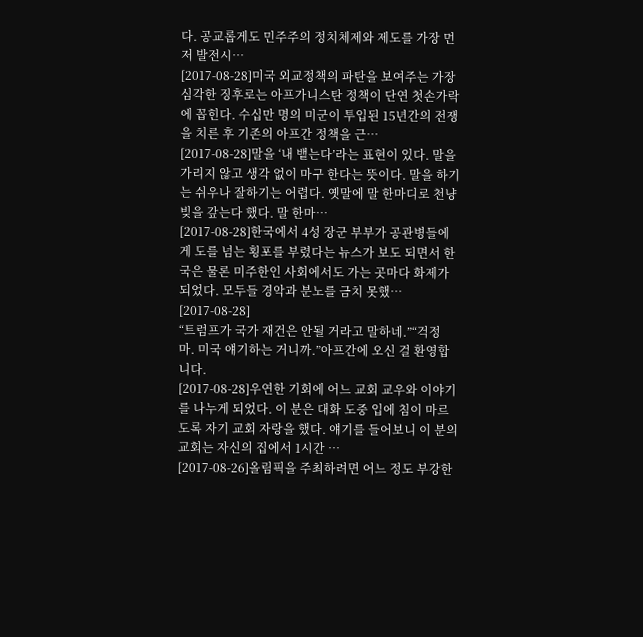다. 공교롭게도 민주주의 정치체제와 제도를 가장 먼저 발전시…
[2017-08-28]미국 외교정책의 파탄을 보여주는 가장 심각한 징후로는 아프가니스탄 정책이 단연 첫손가락에 꼽힌다. 수십만 명의 미군이 투입된 15년간의 전쟁을 치른 후 기존의 아프간 정책을 근…
[2017-08-28]말을 ‘내 뱉는다’라는 표현이 있다. 말을 가리지 않고 생각 없이 마구 한다는 뜻이다. 말을 하기는 쉬우나 잘하기는 어렵다. 옛말에 말 한마디로 천냥 빚을 갚는다 했다. 말 한마…
[2017-08-28]한국에서 4성 장군 부부가 공관병들에게 도를 넘는 횡포를 부렸다는 뉴스가 보도 되면서 한국은 물론 미주한인 사회에서도 가는 곳마다 화제가 되었다. 모두들 경악과 분노를 금치 못했…
[2017-08-28]
“트럼프가 국가 재건은 안될 거라고 말하네.”“걱정 마. 미국 얘기하는 거니까.”아프간에 오신 걸 환영합니다.
[2017-08-28]우연한 기회에 어느 교회 교우와 이야기를 나누게 되었다. 이 분은 대화 도중 입에 침이 마르도록 자기 교회 자랑을 했다. 얘기를 들어보니 이 분의 교회는 자신의 집에서 1시간 …
[2017-08-26]올림픽을 주최하려면 어느 정도 부강한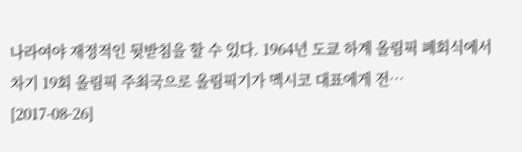나라여야 재정적인 뒷받침을 할 수 있다. 1964년 도쿄 하계 올림픽 폐회식에서 차기 19회 올림픽 주최국으로 올림픽기가 멕시코 대표에게 전…
[2017-08-26]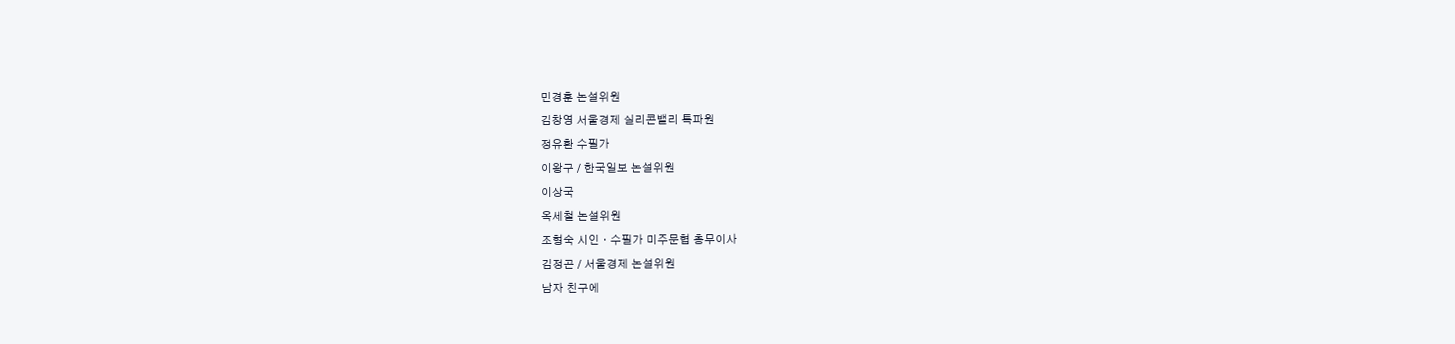민경훈 논설위원
김창영 서울경제 실리콘밸리 특파원
정유환 수필가
이왕구 / 한국일보 논설위원
이상국
옥세철 논설위원
조형숙 시인ㆍ수필가 미주문협 총무이사
김정곤 / 서울경제 논설위원
남자 친구에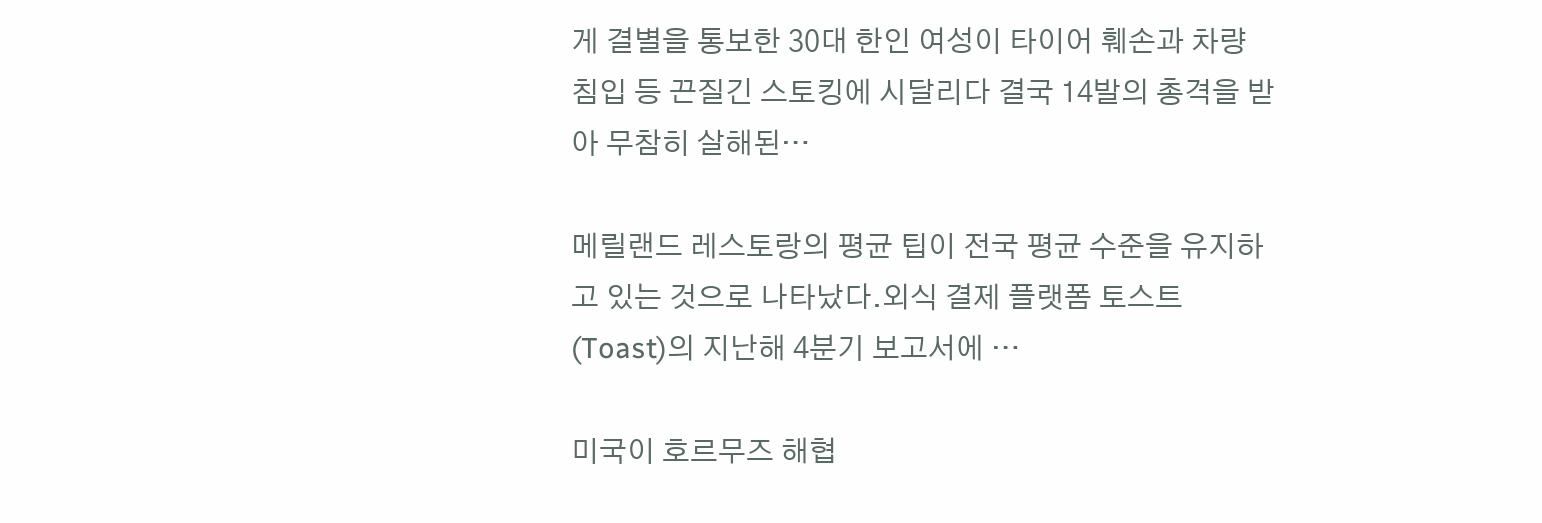게 결별을 통보한 30대 한인 여성이 타이어 훼손과 차량 침입 등 끈질긴 스토킹에 시달리다 결국 14발의 총격을 받아 무참히 살해된…

메릴랜드 레스토랑의 평균 팁이 전국 평균 수준을 유지하고 있는 것으로 나타났다.외식 결제 플랫폼 토스트(Toast)의 지난해 4분기 보고서에 …

미국이 호르무즈 해협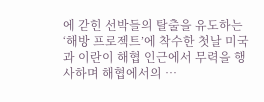에 갇힌 선박들의 탈출을 유도하는 ‘해방 프로젝트’에 착수한 첫날 미국과 이란이 해협 인근에서 무력을 행사하며 해협에서의 …